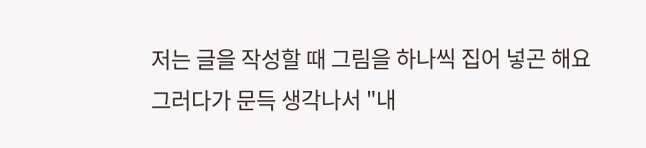저는 글을 작성할 때 그림을 하나씩 집어 넣곤 해요
그러다가 문득 생각나서 "내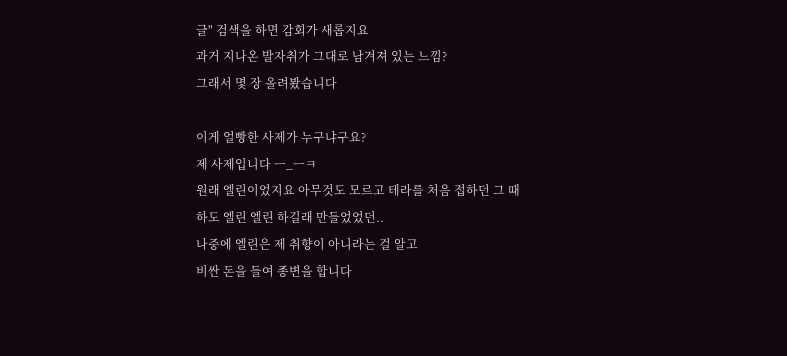글" 검색을 하면 감회가 새롭지요
과거 지나온 발자취가 그대로 남겨져 있는 느낌?
그래서 몇 장 올려봤습니다

이게 얼빵한 사제가 누구냐구요?
제 사제입니다 ㅡ_ㅡㅋ
원래 엘린이었지요 아무것도 모르고 테라를 처음 접하던 그 때
하도 엘린 엘린 하길래 만들었었던..
나중에 엘린은 제 취향이 아니라는 걸 알고
비싼 돈을 들여 종변을 합니다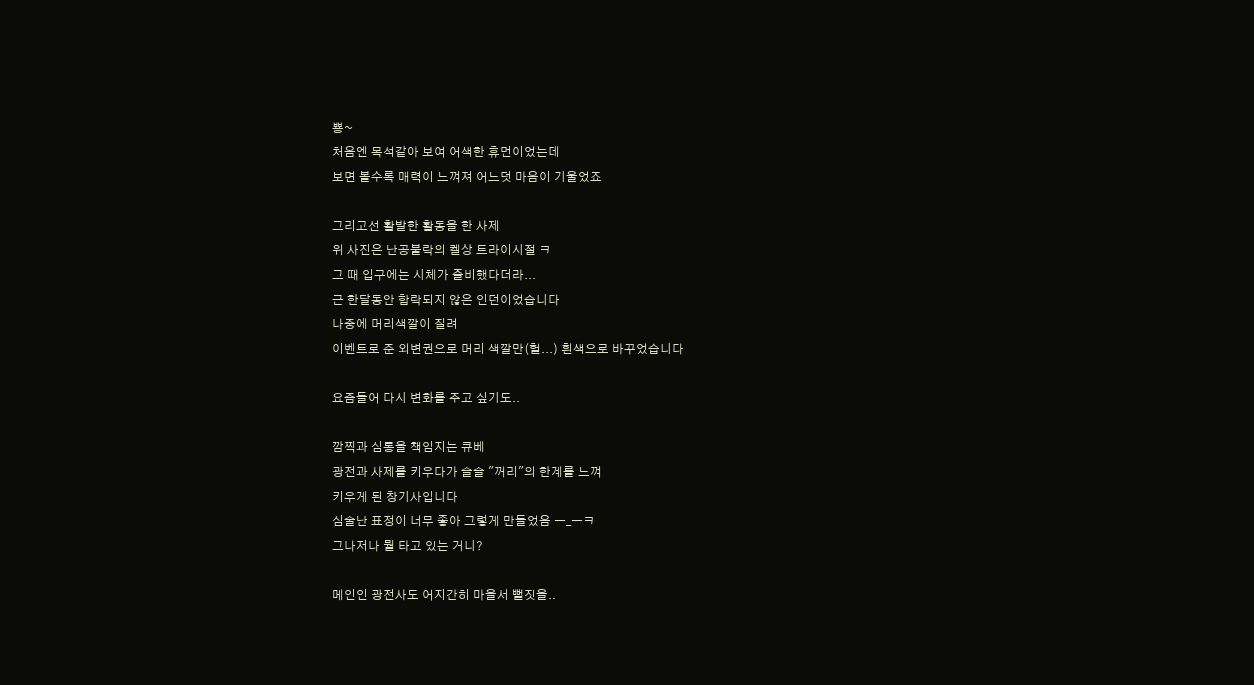뿅~
처음엔 목석같아 보여 어색한 휴먼이었는데
보면 볼수록 매력이 느껴져 어느덧 마음이 기울었죠

그리고선 활발한 활동을 한 사제
위 사진은 난공불락의 켈상 트라이시절 ㅋ
그 때 입구에는 시체가 즐비했다더라...
근 한달동안 함락되지 않은 인던이었습니다
나중에 머리색깔이 질려
이벤트로 준 외변권으로 머리 색깔만(헐...) 흰색으로 바꾸었습니다

요즘들어 다시 변화를 주고 싶기도..

깜찍과 심통을 책임지는 큐베
광전과 사제를 키우다가 슬슬 "꺼리"의 한계를 느껴
키우게 된 창기사입니다
심술난 표정이 너무 좋아 그렇게 만들었음 ㅡ_ㅡㅋ
그나저나 뭘 타고 있는 거니?

메인인 광전사도 어지간히 마을서 뻘짓을..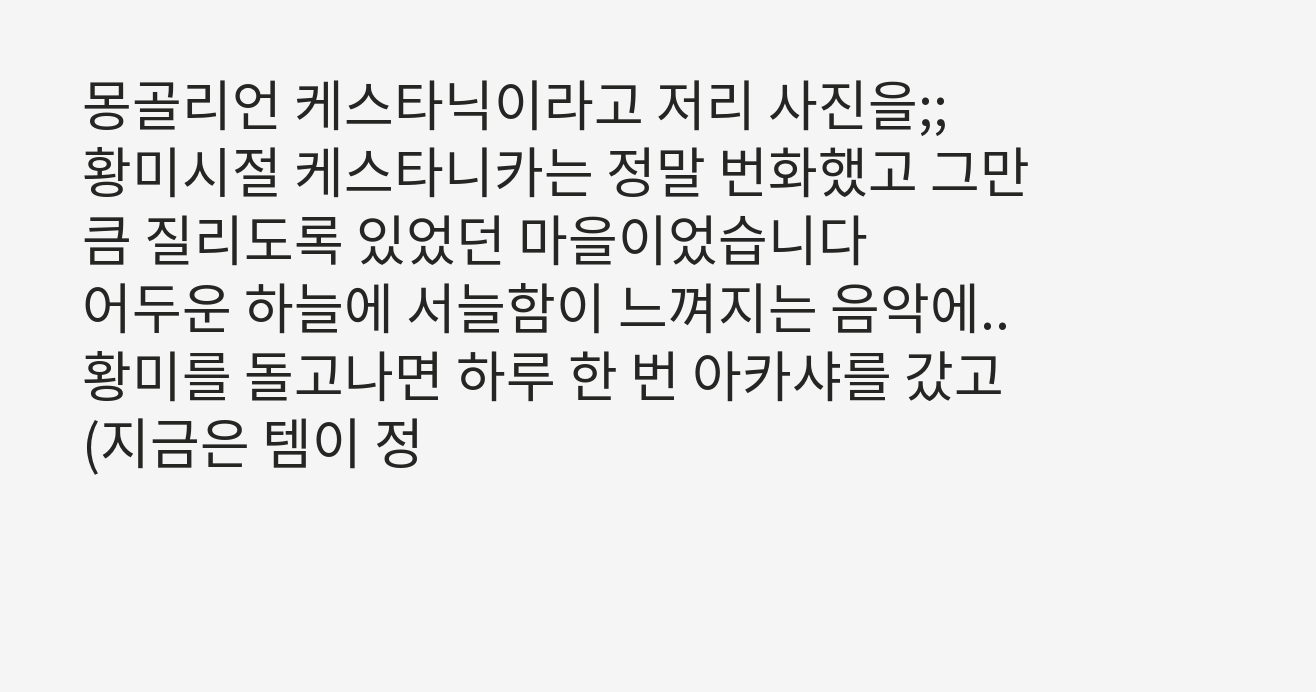몽골리언 케스타닉이라고 저리 사진을;;
황미시절 케스타니카는 정말 번화했고 그만큼 질리도록 있었던 마을이었습니다
어두운 하늘에 서늘함이 느껴지는 음악에..
황미를 돌고나면 하루 한 번 아카샤를 갔고
(지금은 템이 정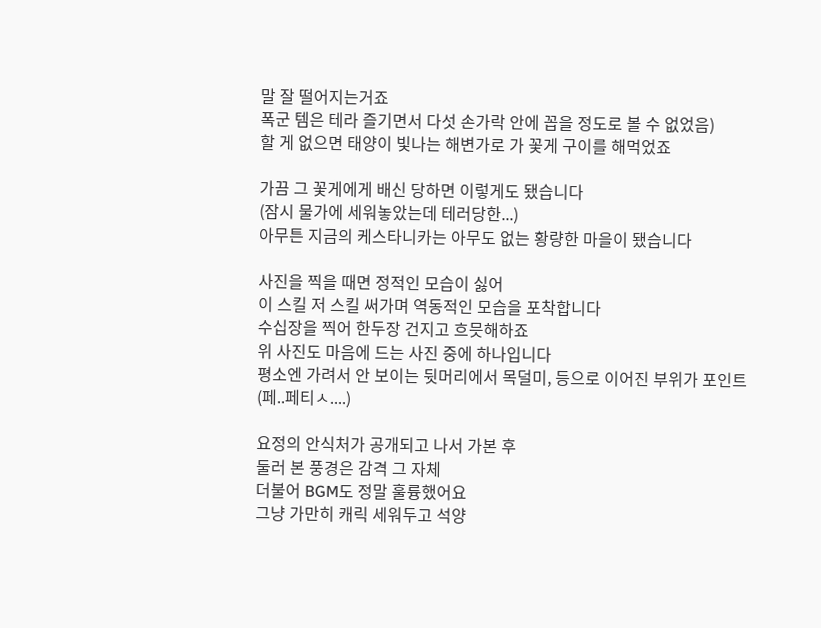말 잘 떨어지는거죠
폭군 템은 테라 즐기면서 다섯 손가락 안에 꼽을 정도로 볼 수 없었음)
할 게 없으면 태양이 빛나는 해변가로 가 꽃게 구이를 해먹었죠

가끔 그 꽃게에게 배신 당하면 이렇게도 됐습니다
(잠시 물가에 세워놓았는데 테러당한...)
아무튼 지금의 케스타니카는 아무도 없는 황량한 마을이 됐습니다

사진을 찍을 때면 정적인 모습이 싫어
이 스킬 저 스킬 써가며 역동적인 모습을 포착합니다
수십장을 찍어 한두장 건지고 흐믓해하죠
위 사진도 마음에 드는 사진 중에 하나입니다
평소엔 가려서 안 보이는 뒷머리에서 목덜미, 등으로 이어진 부위가 포인트
(페..페티ㅅ....)

요정의 안식처가 공개되고 나서 가본 후
둘러 본 풍경은 감격 그 자체
더불어 BGM도 정말 훌륭했어요
그냥 가만히 캐릭 세워두고 석양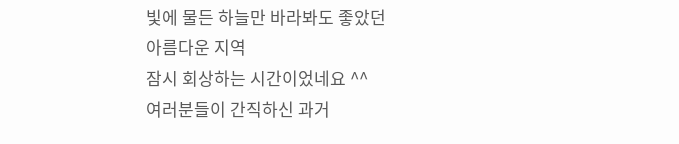빛에 물든 하늘만 바라봐도 좋았던
아름다운 지역
잠시 회상하는 시간이었네요 ^^
여러분들이 간직하신 과거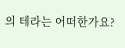의 테라는 어떠한가요?